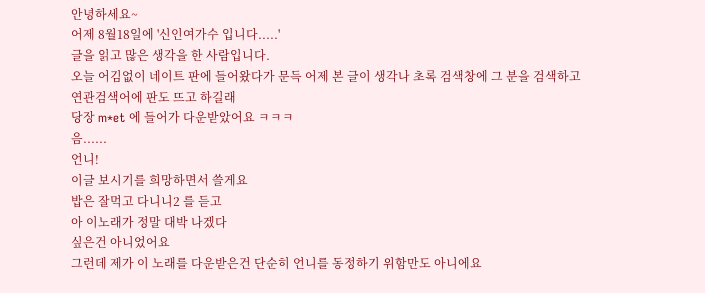안녕하세요~
어제 8월18일에 '신인여가수 입니다.....'
글을 읽고 많은 생각을 한 사람입니다.
오늘 어김없이 네이트 판에 들어왔다가 문득 어제 본 글이 생각나 초록 검색창에 그 분을 검색하고
연관검색어에 판도 뜨고 하길래
당장 m*et 에 들어가 다운받았어요 ㅋㅋㅋ
음......
언니!
이글 보시기를 희망하면서 쓸게요
밥은 잘먹고 다니니2 를 듣고
아 이노래가 정말 대박 나겠다
싶은건 아니었어요
그런데 제가 이 노래를 다운받은건 단순히 언니를 동정하기 위함만도 아니에요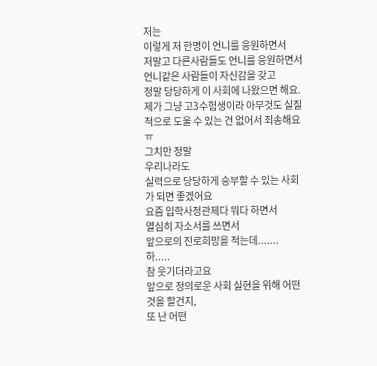저는
이렇게 저 한명이 언니를 응원하면서
저말고 다른사람들도 언니를 응원하면서
언니같은 사람들이 자신감을 갖고
정말 당당하게 이 사회에 나왔으면 해요.
제가 그냥 고3수험생이라 아무것도 실질적으로 도울 수 있는 건 없어서 죄송해요ㅠ
그치만 정말
우리나라도
실력으로 당당하게 승부할 수 있는 사회가 되면 좋겠어요
요즘 입학사정관제다 뭐다 하면서
열심히 자소서를 쓰면서
앞으로의 진로희망을 적는데.......
하.....
참 웃기더라고요
앞으로 정의로운 사회 실현을 위해 어떤것을 할건지,
또 난 어떤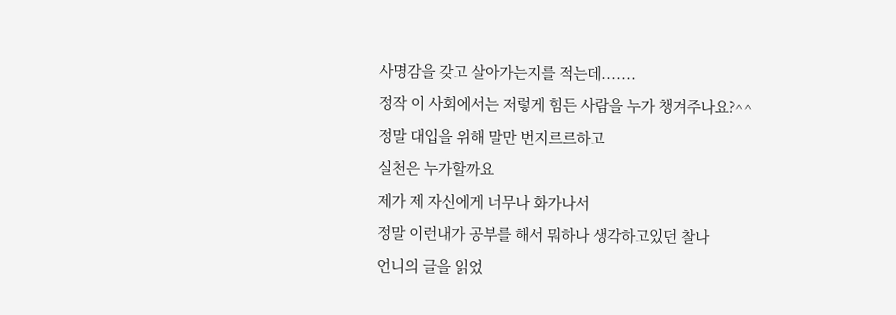사명감을 갖고 살아가는지를 적는데.......
정작 이 사회에서는 저렇게 힘든 사람을 누가 챙겨주나요?^^
정말 대입을 위해 말만 번지르르하고
실천은 누가할까요
제가 제 자신에게 너무나 화가나서
정말 이런내가 공부를 해서 뭐하나 생각하고있던 찰나
언니의 글을 읽었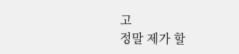고
정말 제가 할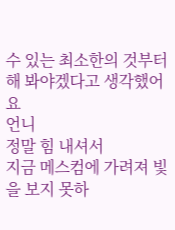수 있는 최소한의 것부터 해 봐야겠다고 생각했어요
언니
정말 힘 내셔서
지금 메스컴에 가려져 빛을 보지 못하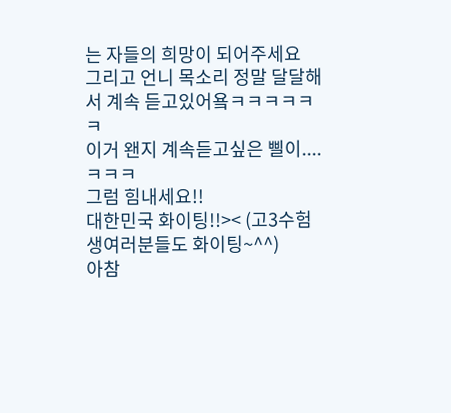는 자들의 희망이 되어주세요
그리고 언니 목소리 정말 달달해서 계속 듣고있어욬ㅋㅋㅋㅋㅋㅋ
이거 왠지 계속듣고싶은 삘이....ㅋㅋㅋ
그럼 힘내세요!!
대한민국 화이팅!!>< (고3수험생여러분들도 화이팅~^^)
아참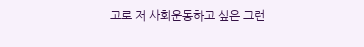고로 저 사회운동하고 싶은 그런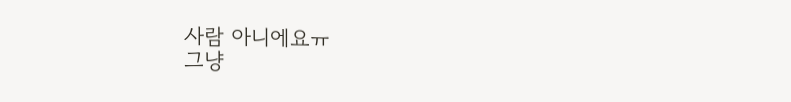사람 아니에요ㅠ
그냥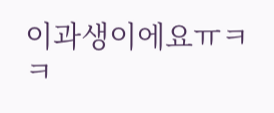이과생이에요ㅠㅋㅋ